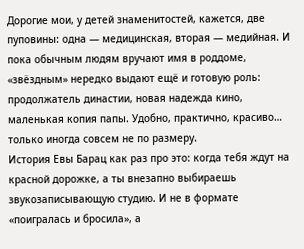Дорогие мои, у детей знаменитостей, кажется, две пуповины: одна — медицинская, вторая — медийная. И пока обычным людям вручают имя в роддоме, «звёздным» нередко выдают ещё и готовую роль: продолжатель династии, новая надежда кино, маленькая копия папы. Удобно, практично, красиво… только иногда совсем не по размеру.
История Евы Барац как раз про это: когда тебя ждут на красной дорожке, а ты внезапно выбираешь звукозаписывающую студию. И не в формате «поигралась и бросила», а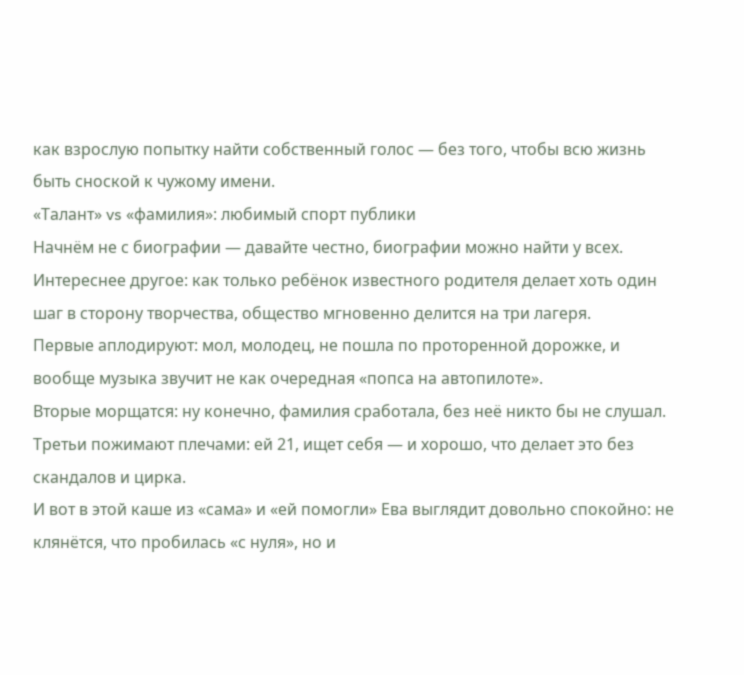как взрослую попытку найти собственный голос — без того, чтобы всю жизнь быть сноской к чужому имени.
«Талант» vs «фамилия»: любимый спорт публики
Начнём не с биографии — давайте честно, биографии можно найти у всех. Интереснее другое: как только ребёнок известного родителя делает хоть один шаг в сторону творчества, общество мгновенно делится на три лагеря.
Первые аплодируют: мол, молодец, не пошла по проторенной дорожке, и вообще музыка звучит не как очередная «попса на автопилоте».
Вторые морщатся: ну конечно, фамилия сработала, без неё никто бы не слушал.
Третьи пожимают плечами: ей 21, ищет себя — и хорошо, что делает это без скандалов и цирка.
И вот в этой каше из «сама» и «ей помогли» Ева выглядит довольно спокойно: не клянётся, что пробилась «с нуля», но и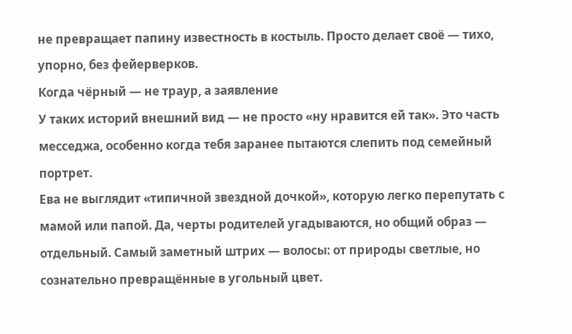не превращает папину известность в костыль. Просто делает своё — тихо, упорно, без фейерверков.
Когда чёрный — не траур, а заявление
У таких историй внешний вид — не просто «ну нравится ей так». Это часть месседжа, особенно когда тебя заранее пытаются слепить под семейный портрет.
Ева не выглядит «типичной звездной дочкой», которую легко перепутать с мамой или папой. Да, черты родителей угадываются, но общий образ — отдельный. Самый заметный штрих — волосы: от природы светлые, но сознательно превращённые в угольный цвет.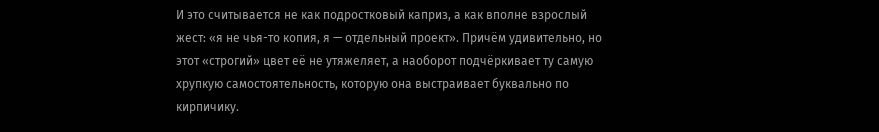И это считывается не как подростковый каприз, а как вполне взрослый жест: «я не чья-то копия, я — отдельный проект». Причём удивительно, но этот «строгий» цвет её не утяжеляет, а наоборот подчёркивает ту самую хрупкую самостоятельность, которую она выстраивает буквально по кирпичику.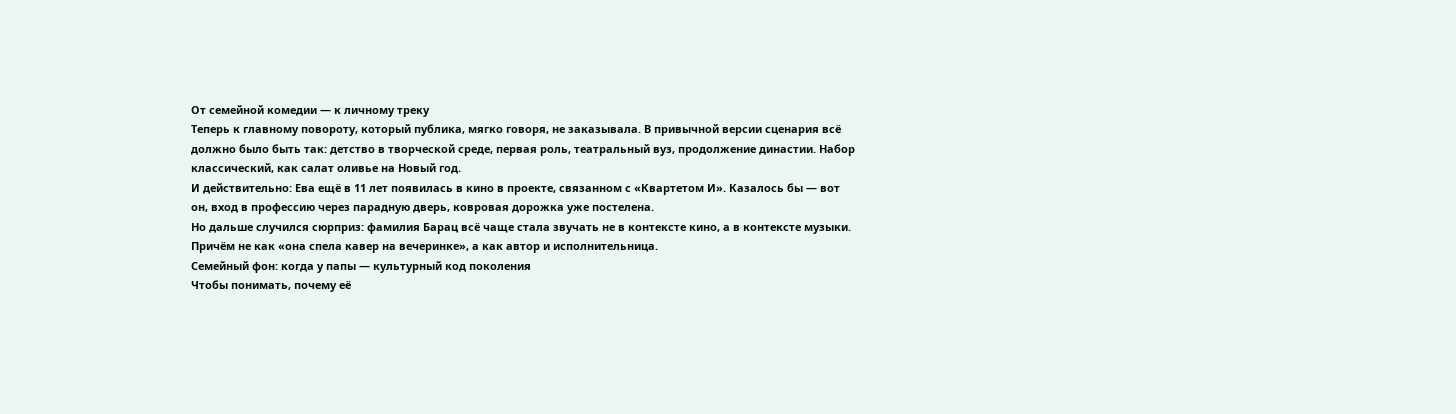От семейной комедии — к личному треку
Теперь к главному повороту, который публика, мягко говоря, не заказывала. В привычной версии сценария всё должно было быть так: детство в творческой среде, первая роль, театральный вуз, продолжение династии. Набор классический, как салат оливье на Новый год.
И действительно: Ева ещё в 11 лет появилась в кино в проекте, связанном с «Квартетом И». Казалось бы — вот он, вход в профессию через парадную дверь, ковровая дорожка уже постелена.
Но дальше случился сюрприз: фамилия Барац всё чаще стала звучать не в контексте кино, а в контексте музыки. Причём не как «она спела кавер на вечеринке», а как автор и исполнительница.
Семейный фон: когда у папы — культурный код поколения
Чтобы понимать, почему её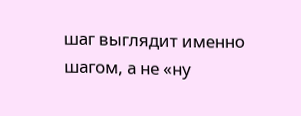шаг выглядит именно шагом, а не «ну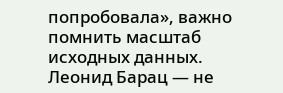попробовала», важно помнить масштаб исходных данных.
Леонид Барац — не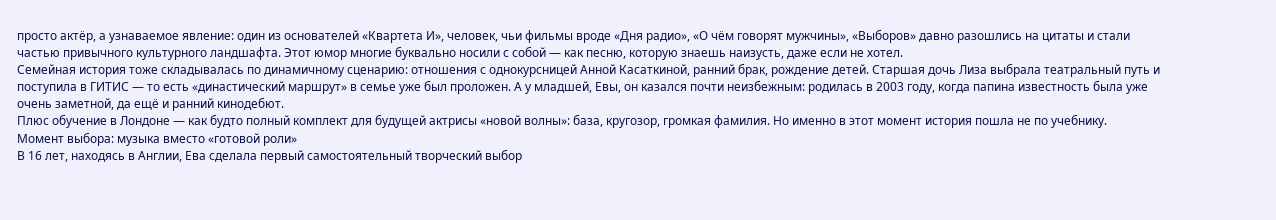просто актёр, а узнаваемое явление: один из основателей «Квартета И», человек, чьи фильмы вроде «Дня радио», «О чём говорят мужчины», «Выборов» давно разошлись на цитаты и стали частью привычного культурного ландшафта. Этот юмор многие буквально носили с собой — как песню, которую знаешь наизусть, даже если не хотел.
Семейная история тоже складывалась по динамичному сценарию: отношения с однокурсницей Анной Касаткиной, ранний брак, рождение детей. Старшая дочь Лиза выбрала театральный путь и поступила в ГИТИС — то есть «династический маршрут» в семье уже был проложен. А у младшей, Евы, он казался почти неизбежным: родилась в 2003 году, когда папина известность была уже очень заметной, да ещё и ранний кинодебют.
Плюс обучение в Лондоне — как будто полный комплект для будущей актрисы «новой волны»: база, кругозор, громкая фамилия. Но именно в этот момент история пошла не по учебнику.
Момент выбора: музыка вместо «готовой роли»
В 16 лет, находясь в Англии, Ева сделала первый самостоятельный творческий выбор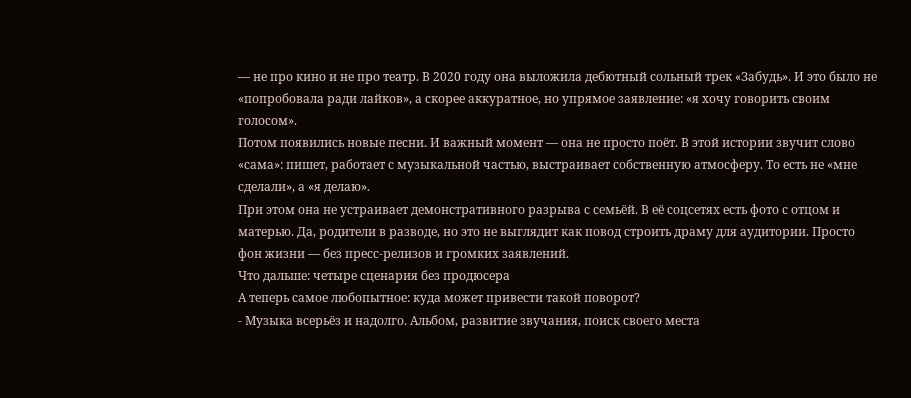— не про кино и не про театр. В 2020 году она выложила дебютный сольный трек «Забудь». И это было не «попробовала ради лайков», а скорее аккуратное, но упрямое заявление: «я хочу говорить своим голосом».
Потом появились новые песни. И важный момент — она не просто поёт. В этой истории звучит слово «сама»: пишет, работает с музыкальной частью, выстраивает собственную атмосферу. То есть не «мне сделали», а «я делаю».
При этом она не устраивает демонстративного разрыва с семьёй. В её соцсетях есть фото с отцом и матерью. Да, родители в разводе, но это не выглядит как повод строить драму для аудитории. Просто фон жизни — без пресс-релизов и громких заявлений.
Что дальше: четыре сценария без продюсера
А теперь самое любопытное: куда может привести такой поворот?
- Музыка всерьёз и надолго. Альбом, развитие звучания, поиск своего места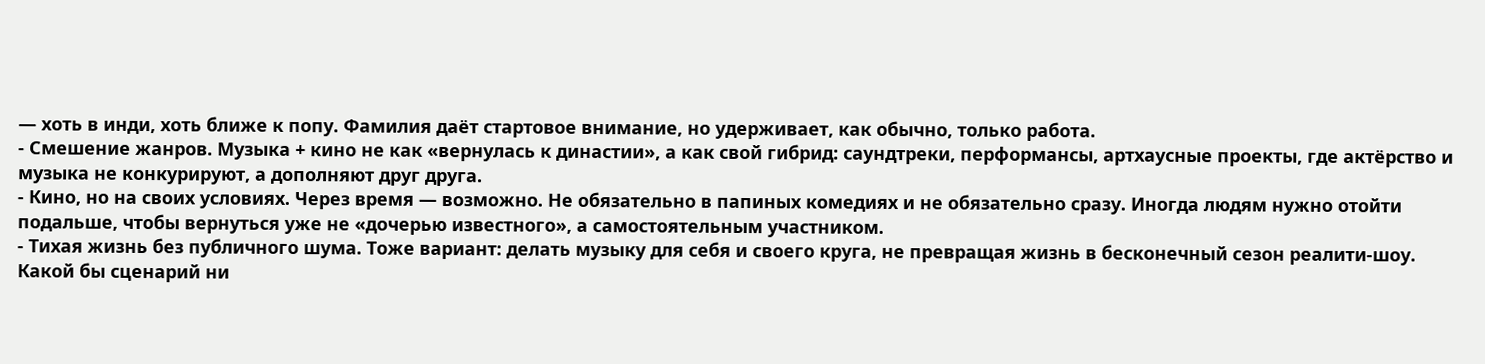— хоть в инди, хоть ближе к попу. Фамилия даёт стартовое внимание, но удерживает, как обычно, только работа.
- Смешение жанров. Музыка + кино не как «вернулась к династии», а как свой гибрид: саундтреки, перформансы, артхаусные проекты, где актёрство и музыка не конкурируют, а дополняют друг друга.
- Кино, но на своих условиях. Через время — возможно. Не обязательно в папиных комедиях и не обязательно сразу. Иногда людям нужно отойти подальше, чтобы вернуться уже не «дочерью известного», а самостоятельным участником.
- Тихая жизнь без публичного шума. Тоже вариант: делать музыку для себя и своего круга, не превращая жизнь в бесконечный сезон реалити-шоу.
Какой бы сценарий ни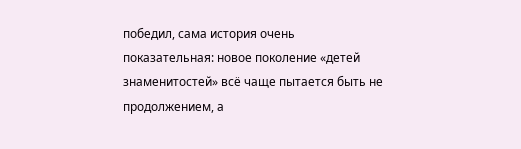победил, сама история очень показательная: новое поколение «детей знаменитостей» всё чаще пытается быть не продолжением, а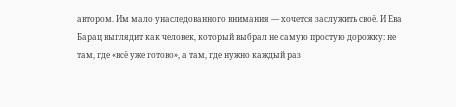автором. Им мало унаследованного внимания — хочется заслужить своё. И Ева Барац выглядит как человек, который выбрал не самую простую дорожку: не там, где «всё уже готово», а там, где нужно каждый раз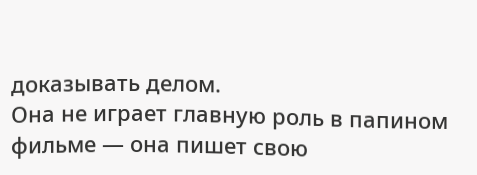доказывать делом.
Она не играет главную роль в папином фильме — она пишет свою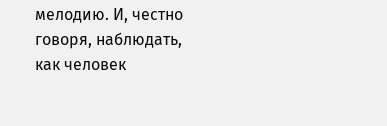мелодию. И, честно говоря, наблюдать, как человек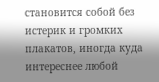становится собой без истерик и громких плакатов, иногда куда интереснее любой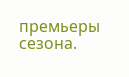премьеры сезона.